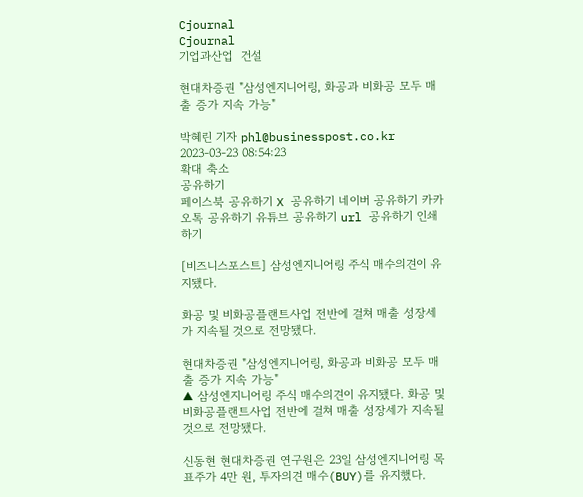Cjournal
Cjournal
기업과산업  건설

현대차증권 "삼성엔지니어링, 화공과 비화공 모두 매출 증가 지속 가능"

박혜린 기자 phl@businesspost.co.kr 2023-03-23 08:54:23
확대 축소
공유하기
페이스북 공유하기 X 공유하기 네이버 공유하기 카카오톡 공유하기 유튜브 공유하기 url 공유하기 인쇄하기

[비즈니스포스트] 삼성엔지니어링 주식 매수의견이 유지됐다.

화공 및 비화공플랜트사업 전반에 걸쳐 매출 성장세가 지속될 것으로 전망됐다.

현대차증권 "삼성엔지니어링, 화공과 비화공 모두 매출 증가 지속 가능"
▲ 삼성엔지니어링 주식 매수의견이 유지됐다. 화공 및 비화공플랜트사업 전반에 걸쳐 매출 성장세가 지속될 것으로 전망됐다.

신동현 현대차증권 연구원은 23일 삼성엔지니어링 목표주가 4만 원, 투자의견 매수(BUY)를 유지했다.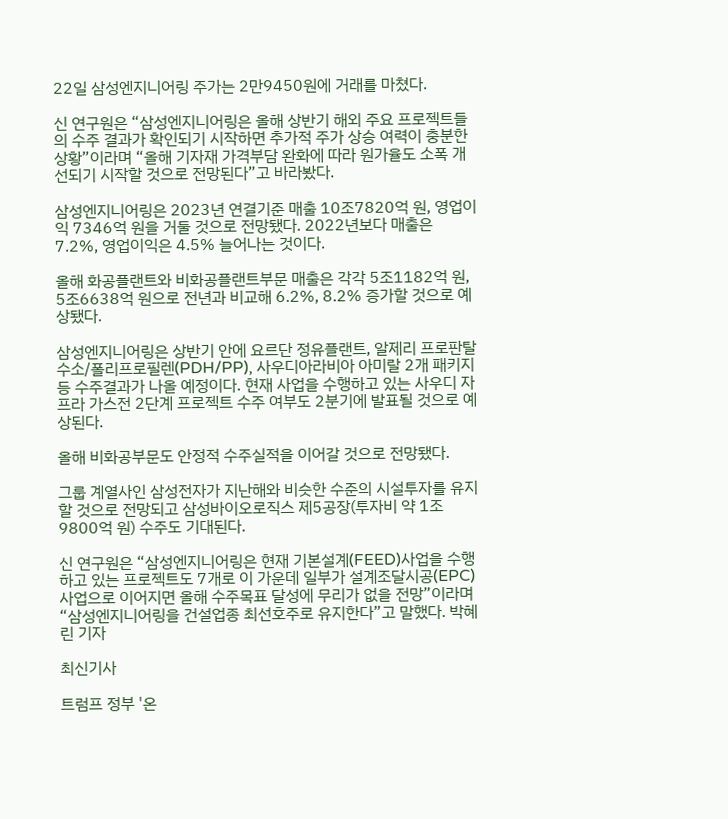22일 삼성엔지니어링 주가는 2만9450원에 거래를 마쳤다.

신 연구원은 “삼성엔지니어링은 올해 상반기 해외 주요 프로젝트들의 수주 결과가 확인되기 시작하면 추가적 주가 상승 여력이 충분한 상황”이라며 “올해 기자재 가격부담 완화에 따라 원가율도 소폭 개선되기 시작할 것으로 전망된다”고 바라봤다.

삼성엔지니어링은 2023년 연결기준 매출 10조7820억 원, 영업이익 7346억 원을 거둘 것으로 전망됐다. 2022년보다 매출은 7.2%, 영업이익은 4.5% 늘어나는 것이다.

올해 화공플랜트와 비화공플랜트부문 매출은 각각 5조1182억 원, 5조6638억 원으로 전년과 비교해 6.2%, 8.2% 증가할 것으로 예상됐다.

삼성엔지니어링은 상반기 안에 요르단 정유플랜트, 알제리 프로판탈수소/폴리프로필렌(PDH/PP), 사우디아라비아 아미랄 2개 패키지 등 수주결과가 나올 예정이다. 현재 사업을 수행하고 있는 사우디 자프라 가스전 2단계 프로젝트 수주 여부도 2분기에 발표될 것으로 예상된다.

올해 비화공부문도 안정적 수주실적을 이어갈 것으로 전망됐다.

그룹 계열사인 삼성전자가 지난해와 비슷한 수준의 시설투자를 유지할 것으로 전망되고 삼성바이오로직스 제5공장(투자비 약 1조9800억 원) 수주도 기대된다.

신 연구원은 “삼성엔지니어링은 현재 기본설계(FEED)사업을 수행하고 있는 프로젝트도 7개로 이 가운데 일부가 설계조달시공(EPC)사업으로 이어지면 올해 수주목표 달성에 무리가 없을 전망”이라며 “삼성엔지니어링을 건설업종 최선호주로 유지한다”고 말했다. 박혜린 기자

최신기사

트럼프 정부 '온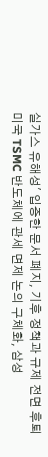실가스 유해성' 입증한 문서 폐지, 기후 정책과 규제 전면 후퇴
미국 TSMC 반도체에 관세 면제 논의 구체화, 삼성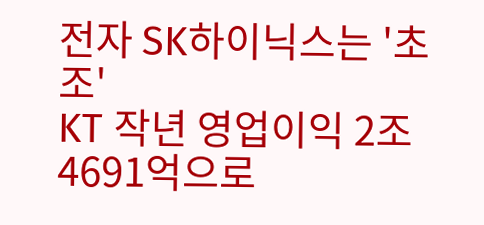전자 SK하이닉스는 '초조'
KT 작년 영업이익 2조4691억으로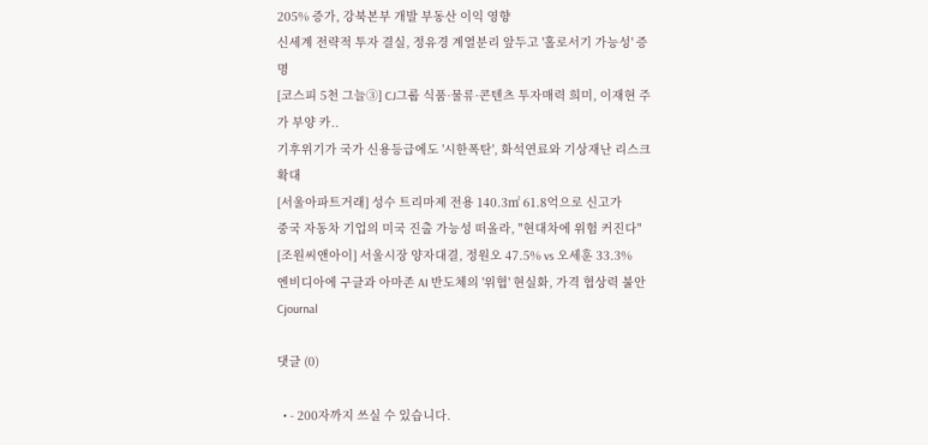205% 증가, 강북본부 개발 부동산 이익 영향
신세계 전략적 투자 결실, 정유경 계열분리 앞두고 '홀로서기 가능성' 증명
[코스피 5천 그늘③] CJ그룹 식품·물류·콘텐츠 투자매력 희미, 이재현 주가 부양 카..
기후위기가 국가 신용등급에도 '시한폭탄', 화석연료와 기상재난 리스크 확대
[서울아파트거래] 성수 트리마제 전용 140.3㎡ 61.8억으로 신고가
중국 자동차 기업의 미국 진출 가능성 떠올라, "현대차에 위험 커진다"
[조원씨앤아이] 서울시장 양자대결, 정원오 47.5% vs 오세훈 33.3%
엔비디아에 구글과 아마존 AI 반도체의 '위협' 현실화, 가격 협상력 불안
Cjournal

댓글 (0)

  • - 200자까지 쓰실 수 있습니다.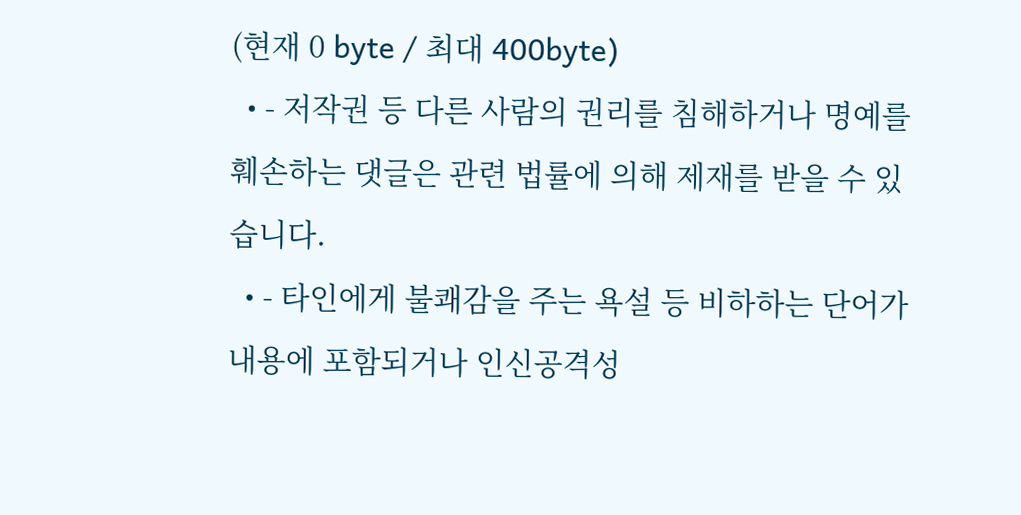(현재 0 byte / 최대 400byte)
  • - 저작권 등 다른 사람의 권리를 침해하거나 명예를 훼손하는 댓글은 관련 법률에 의해 제재를 받을 수 있습니다.
  • - 타인에게 불쾌감을 주는 욕설 등 비하하는 단어가 내용에 포함되거나 인신공격성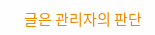글은 관리자의 판단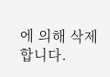에 의해 삭제 합니다.